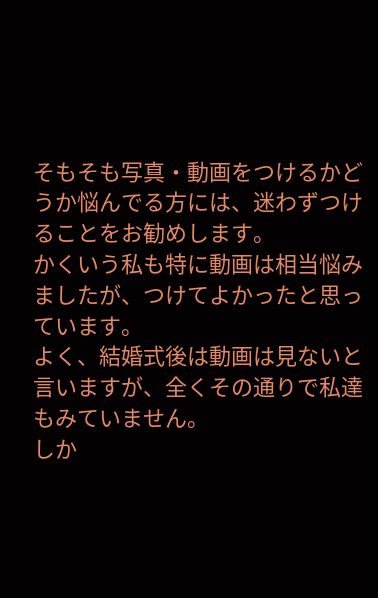そもそも写真・動画をつけるかどうか悩んでる方には、迷わずつけることをお勧めします。
かくいう私も特に動画は相当悩みましたが、つけてよかったと思っています。
よく、結婚式後は動画は見ないと言いますが、全くその通りで私達もみていません。
しか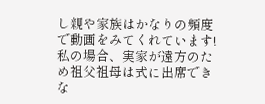し親や家族はかなりの頻度で動画をみてくれています!
私の場合、実家が遠方のため祖父祖母は式に出席できな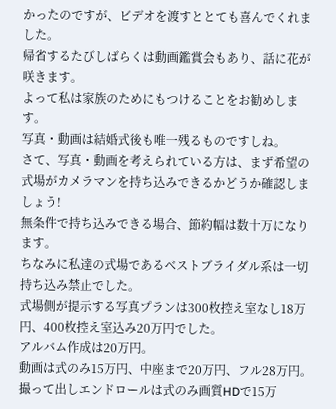かったのですが、ビデオを渡すととても喜んでくれました。
帰省するたびしばらくは動画鑑賞会もあり、話に花が咲きます。
よって私は家族のためにもつけることをお勧めします。
写真・動画は結婚式後も唯一残るものですしね。
さて、写真・動画を考えられている方は、まず希望の式場がカメラマンを持ち込みできるかどうか確認しましょう!
無条件で持ち込みできる場合、節約幅は数十万になります。
ちなみに私達の式場であるベストブライダル系は一切持ち込み禁止でした。
式場側が提示する写真プランは300枚控え室なし18万円、400枚控え室込み20万円でした。
アルバム作成は20万円。
動画は式のみ15万円、中座まで20万円、フル28万円。
撮って出しエンドロールは式のみ画質HDで15万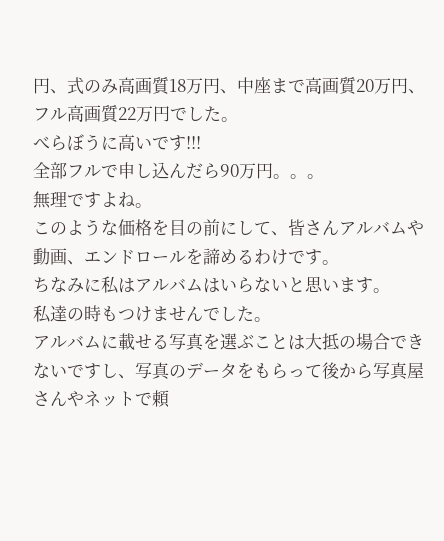円、式のみ高画質18万円、中座まで高画質20万円、フル高画質22万円でした。
べらぼうに高いです!!!
全部フルで申し込んだら90万円。。。
無理ですよね。
このような価格を目の前にして、皆さんアルバムや動画、エンドロールを諦めるわけです。
ちなみに私はアルバムはいらないと思います。
私達の時もつけませんでした。
アルバムに載せる写真を選ぶことは大抵の場合できないですし、写真のデータをもらって後から写真屋さんやネットで頼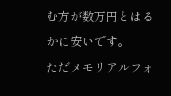む方が数万円とはるかに安いです。
ただメモリアルフォ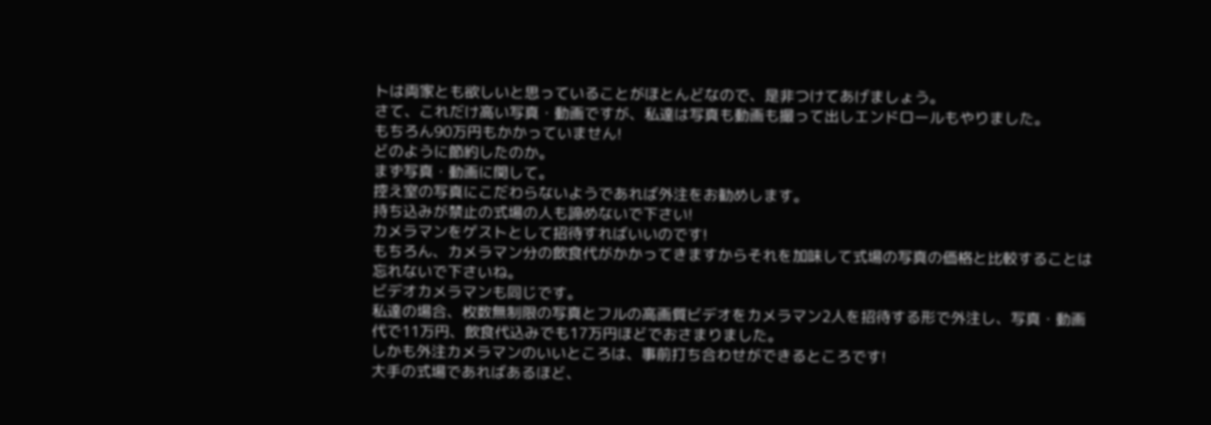トは両家とも欲しいと思っていることがほとんどなので、是非つけてあげましょう。
さて、これだけ高い写真・動画ですが、私達は写真も動画も撮って出しエンドロールもやりました。
もちろん90万円もかかっていません!
どのように節約したのか。
まず写真・動画に関して。
控え室の写真にこだわらないようであれば外注をお勧めします。
持ち込みが禁止の式場の人も諦めないで下さい!
カメラマンをゲストとして招待すればいいのです!
もちろん、カメラマン分の飲食代がかかってきますからそれを加味して式場の写真の価格と比較することは忘れないで下さいね。
ビデオカメラマンも同じです。
私達の場合、枚数無制限の写真とフルの高画質ビデオをカメラマン2人を招待する形で外注し、写真・動画代で11万円、飲食代込みでも17万円ほどでおさまりました。
しかも外注カメラマンのいいところは、事前打ち合わせができるところです!
大手の式場であればあるほど、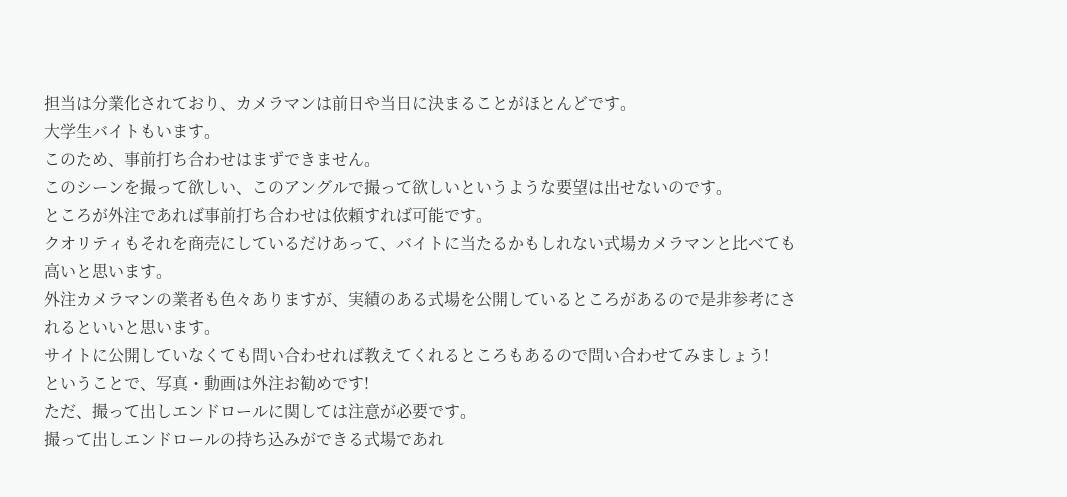担当は分業化されており、カメラマンは前日や当日に決まることがほとんどです。
大学生バイトもいます。
このため、事前打ち合わせはまずできません。
このシーンを撮って欲しい、このアングルで撮って欲しいというような要望は出せないのです。
ところが外注であれば事前打ち合わせは依頼すれば可能です。
クオリティもそれを商売にしているだけあって、バイトに当たるかもしれない式場カメラマンと比べても高いと思います。
外注カメラマンの業者も色々ありますが、実績のある式場を公開しているところがあるので是非参考にされるといいと思います。
サイトに公開していなくても問い合わせれば教えてくれるところもあるので問い合わせてみましょう!
ということで、写真・動画は外注お勧めです!
ただ、撮って出しエンドロールに関しては注意が必要です。
撮って出しエンドロールの持ち込みができる式場であれ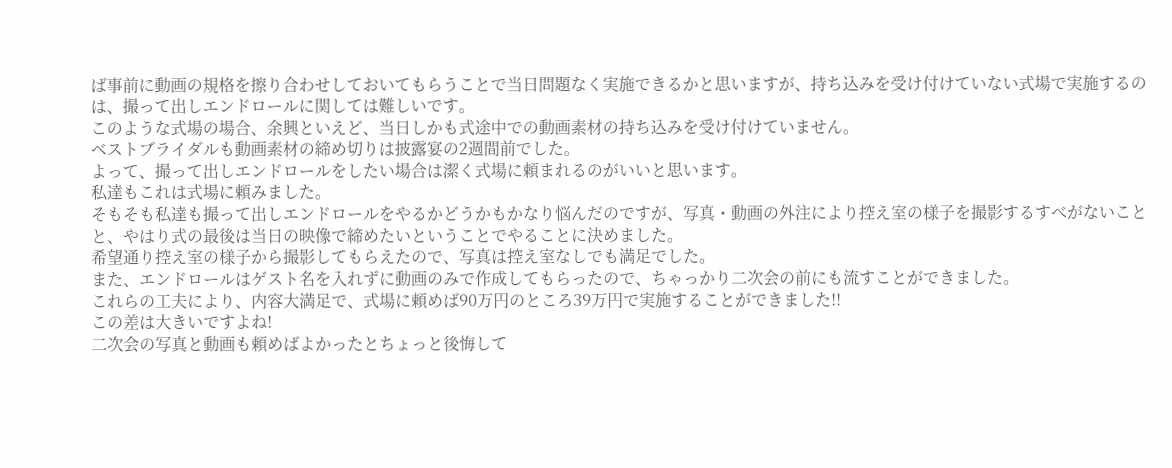ば事前に動画の規格を擦り合わせしておいてもらうことで当日問題なく実施できるかと思いますが、持ち込みを受け付けていない式場で実施するのは、撮って出しエンドロールに関しては難しいです。
このような式場の場合、余興といえど、当日しかも式途中での動画素材の持ち込みを受け付けていません。
ベストブライダルも動画素材の締め切りは披露宴の2週間前でした。
よって、撮って出しエンドロールをしたい場合は潔く式場に頼まれるのがいいと思います。
私達もこれは式場に頼みました。
そもそも私達も撮って出しエンドロールをやるかどうかもかなり悩んだのですが、写真・動画の外注により控え室の様子を撮影するすべがないことと、やはり式の最後は当日の映像で締めたいということでやることに決めました。
希望通り控え室の様子から撮影してもらえたので、写真は控え室なしでも満足でした。
また、エンドロールはゲスト名を入れずに動画のみで作成してもらったので、ちゃっかり二次会の前にも流すことができました。
これらの工夫により、内容大満足で、式場に頼めば90万円のところ39万円で実施することができました!!
この差は大きいですよね!
二次会の写真と動画も頼めばよかったとちょっと後悔して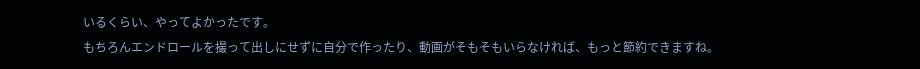いるくらい、やってよかったです。
もちろんエンドロールを撮って出しにせずに自分で作ったり、動画がそもそもいらなければ、もっと節約できますね。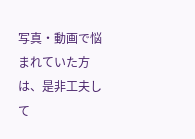写真・動画で悩まれていた方は、是非工夫して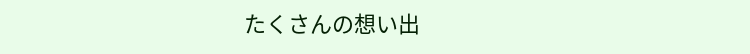たくさんの想い出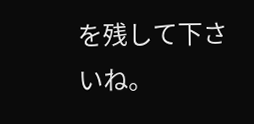を残して下さいね。